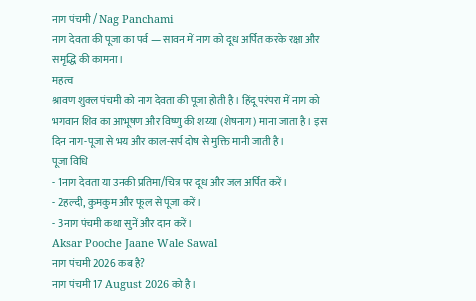नाग पंचमी / Nag Panchami
नाग देवता की पूजा का पर्व — सावन में नाग को दूध अर्पित करके रक्षा और समृद्धि की कामना।
महत्व
श्रावण शुक्ल पंचमी को नाग देवता की पूजा होती है। हिंदू परंपरा में नाग को भगवान शिव का आभूषण और विष्णु की शय्या (शेषनाग) माना जाता है। इस दिन नाग-पूजा से भय और काल-सर्प दोष से मुक्ति मानी जाती है।
पूजा विधि
- 1नाग देवता या उनकी प्रतिमा/चित्र पर दूध और जल अर्पित करें।
- 2हल्दी, कुमकुम और फूल से पूजा करें।
- 3नाग पंचमी कथा सुनें और दान करें।
Aksar Pooche Jaane Wale Sawal
नाग पंचमी 2026 कब है?
नाग पंचमी 17 August 2026 को है।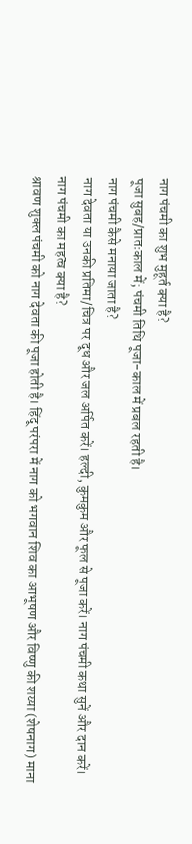नाग पंचमी का शुभ मुहूर्त क्या है?
पूजा सुबह/प्रातःकाल में; पंचमी तिथि पूजा-काल में प्रबल रहती है।
नाग पंचमी कैसे मनाया जाता है?
नाग देवता या उनकी प्रतिमा/चित्र पर दूध और जल अर्पित करें। हल्दी, कुमकुम और फूल से पूजा करें। नाग पंचमी कथा सुनें और दान करें।
नाग पंचमी का महत्व क्या है?
श्रावण शुक्ल पंचमी को नाग देवता की पूजा होती है। हिंदू परंपरा में नाग को भगवान शिव का आभूषण और विष्णु की शय्या (शेषनाग) माना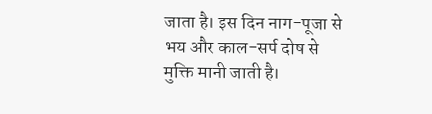जाता है। इस दिन नाग-पूजा से भय और काल-सर्प दोष से मुक्ति मानी जाती है।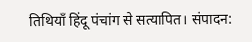तिथियाँ हिंदू पंचांग से सत्यापित। संपादन: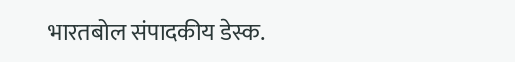भारतबोल संपादकीय डेस्क.